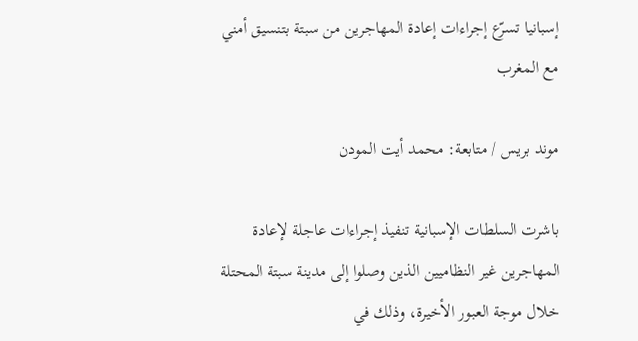إسبانيا تسرّع إجراءات إعادة المهاجرين من سبتة بتنسيق أمني مع المغرب

موند بريس / متابعة: محمد أيت المودن

باشرت السلطات الإسبانية تنفيذ إجراءات عاجلة لإعادة المهاجرين غير النظاميين الذين وصلوا إلى مدينة سبتة المحتلة خلال موجة العبور الأخيرة، وذلك في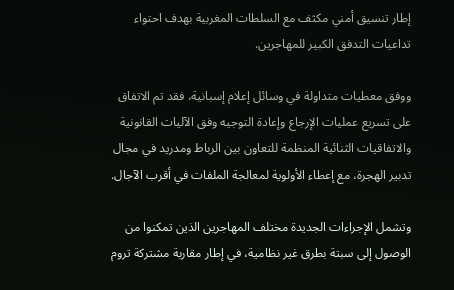إطار تنسيق أمني مكثف مع السلطات المغربية بهدف احتواء تداعيات التدفق الكبير للمهاجرين.

ووفق معطيات متداولة في وسائل إعلام إسبانية، فقد تم الاتفاق على تسريع عمليات الإرجاع وإعادة التوجيه وفق الآليات القانونية والاتفاقيات الثنائية المنظمة للتعاون بين الرباط ومدريد في مجال تدبير الهجرة، مع إعطاء الأولوية لمعالجة الملفات في أقرب الآجال.

وتشمل الإجراءات الجديدة مختلف المهاجرين الذين تمكنوا من الوصول إلى سبتة بطرق غير نظامية، في إطار مقاربة مشتركة تروم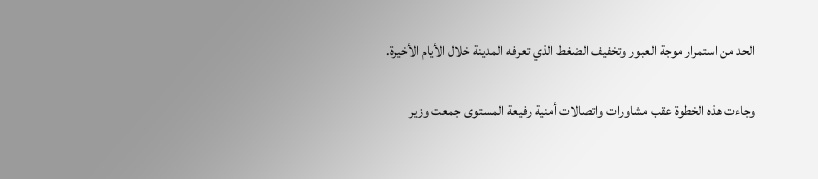الحد من استمرار موجة العبور وتخفيف الضغط الذي تعرفه المدينة خلال الأيام الأخيرة.

وجاءت هذه الخطوة عقب مشاورات واتصالات أمنية رفيعة المستوى جمعت وزير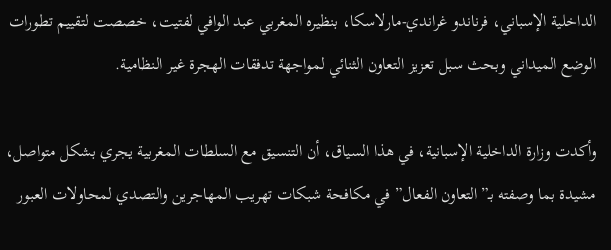الداخلية الإسباني، فرناندو غراندي-مارلاسكا، بنظيره المغربي عبد الوافي لفتيت، خصصت لتقييم تطورات الوضع الميداني وبحث سبل تعزيز التعاون الثنائي لمواجهة تدفقات الهجرة غير النظامية.

وأكدت وزارة الداخلية الإسبانية، في هذا السياق، أن التنسيق مع السلطات المغربية يجري بشكل متواصل، مشيدة بما وصفته بـ”التعاون الفعال” في مكافحة شبكات تهريب المهاجرين والتصدي لمحاولات العبور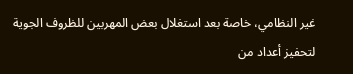غير النظامي، خاصة بعد استغلال بعض المهربين للظروف الجوية لتحفيز أعداد من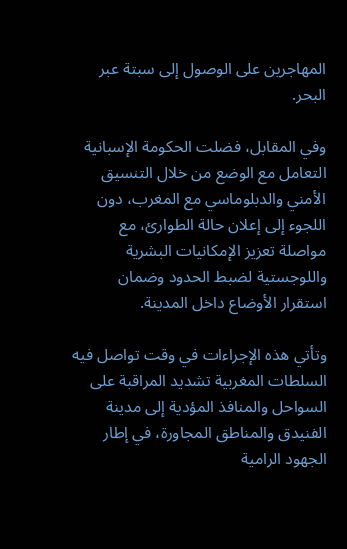المهاجرين على الوصول إلى سبتة عبر البحر.

وفي المقابل، فضلت الحكومة الإسبانية التعامل مع الوضع من خلال التنسيق الأمني والدبلوماسي مع المغرب، دون اللجوء إلى إعلان حالة الطوارئ، مع مواصلة تعزيز الإمكانيات البشرية واللوجستية لضبط الحدود وضمان استقرار الأوضاع داخل المدينة.

وتأتي هذه الإجراءات في وقت تواصل فيه السلطات المغربية تشديد المراقبة على السواحل والمنافذ المؤدية إلى مدينة الفنيدق والمناطق المجاورة، في إطار الجهود الرامية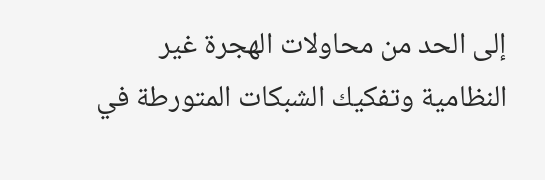إلى الحد من محاولات الهجرة غير النظامية وتفكيك الشبكات المتورطة في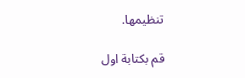تنظيمها.

قم بكتابة اول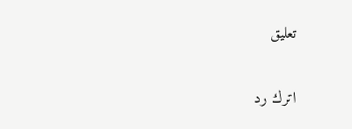تعليق

اترك رد